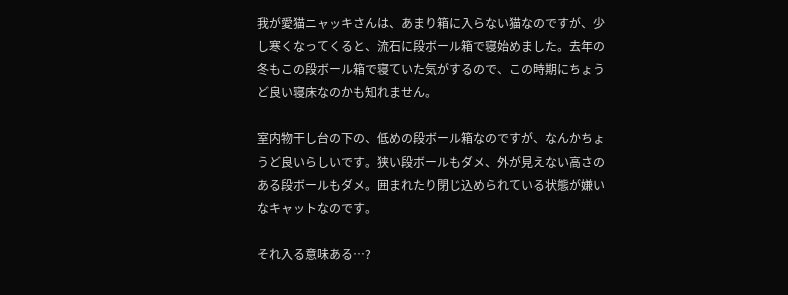我が愛猫ニャッキさんは、あまり箱に入らない猫なのですが、少し寒くなってくると、流石に段ボール箱で寝始めました。去年の冬もこの段ボール箱で寝ていた気がするので、この時期にちょうど良い寝床なのかも知れません。

室内物干し台の下の、低めの段ボール箱なのですが、なんかちょうど良いらしいです。狭い段ボールもダメ、外が見えない高さのある段ボールもダメ。囲まれたり閉じ込められている状態が嫌いなキャットなのです。

それ入る意味ある…?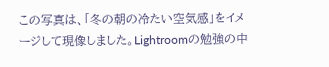この写真は、「冬の朝の冷たい空気感」をイメージして現像しました。Lightroomの勉強の中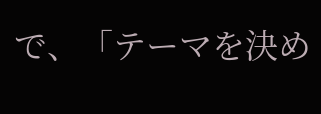で、「テーマを決め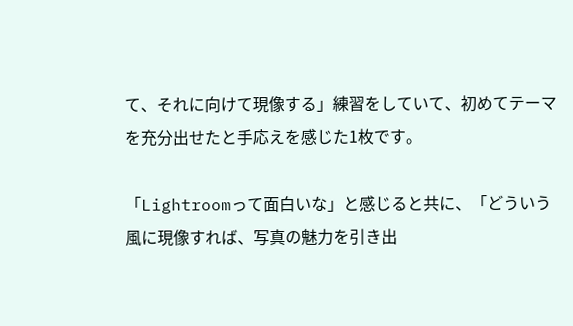て、それに向けて現像する」練習をしていて、初めてテーマを充分出せたと手応えを感じた1枚です。

「Lightroomって面白いな」と感じると共に、「どういう風に現像すれば、写真の魅力を引き出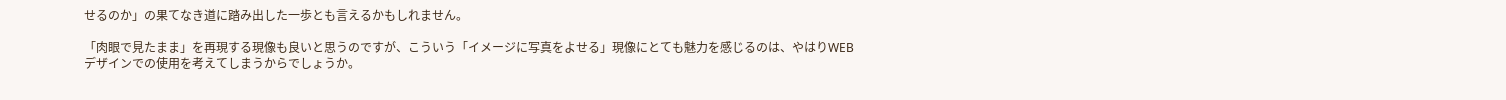せるのか」の果てなき道に踏み出した一歩とも言えるかもしれません。

「肉眼で見たまま」を再現する現像も良いと思うのですが、こういう「イメージに写真をよせる」現像にとても魅力を感じるのは、やはりWEBデザインでの使用を考えてしまうからでしょうか。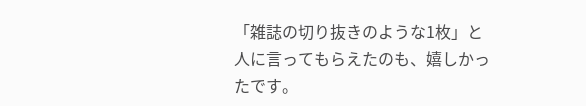「雑誌の切り抜きのような1枚」と人に言ってもらえたのも、嬉しかったです。